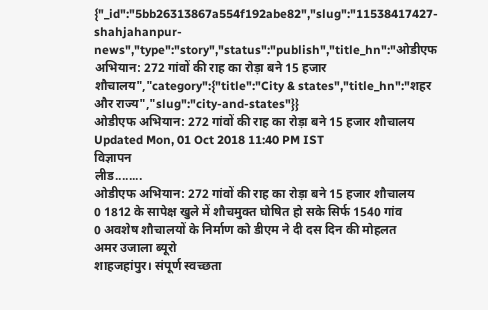{"_id":"5bb26313867a554f192abe82","slug":"11538417427-shahjahanpur-news","type":"story","status":"publish","title_hn":"ओडीएफ अभियान: 272 गांवों की राह का रोड़ा बने 15 हजार शौचालय","category":{"title":"City & states","title_hn":"शहर और राज्य","slug":"city-and-states"}}
ओडीएफ अभियान: 272 गांवों की राह का रोड़ा बने 15 हजार शौचालय
Updated Mon, 01 Oct 2018 11:40 PM IST
विज्ञापन
लीड........
ओडीएफ अभियान: 272 गांवों की राह का रोड़ा बने 15 हजार शौचालय
0 1812 के सापेक्ष खुले में शौचमुक्त घोषित हो सके सिर्फ 1540 गांव
0 अवशेष शौचालयों के निर्माण को डीएम ने दी दस दिन की मोहलत
अमर उजाला ब्यूरो
शाहजहांपुर। संपूर्ण स्वच्छता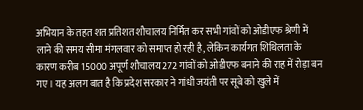अभियान के तहत शत प्रतिशत शौचालय निर्मित कर सभी गांवों को ओडीएफ श्रेणी में लाने की समय सीमा मंगलवार को समाप्त हो रही है, लेकिन कार्यगत शिथिलता के कारण करीब 15000 अपूर्ण शौचालय 272 गांवों को ओडीएफ बनाने की राह में रोड़ा बन गए। यह अलग बात है कि प्रदेश सरकार ने गांधी जयंती पर सूबे को खुले में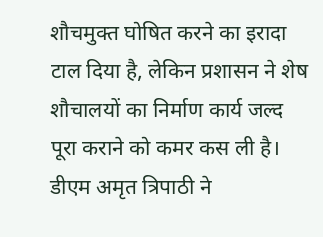शौचमुक्त घोषित करने का इरादा टाल दिया है, लेकिन प्रशासन ने शेष शौचालयों का निर्माण कार्य जल्द पूरा कराने को कमर कस ली है। डीएम अमृत त्रिपाठी ने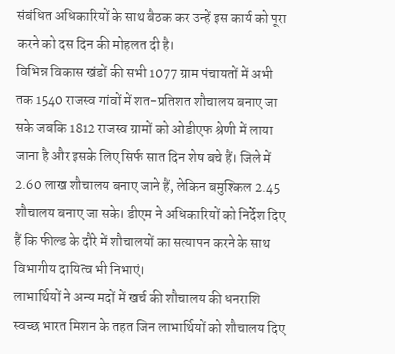संबंधित अधिकारियों के साथ बैठक कर उन्हें इस कार्य को पूरा करने को दस दिन की मोहलत दी है।
विभिन्न विकास खंडों की सभी 1077 ग्राम पंचायतों में अभी तक 1540 राजस्व गांवों में शत-प्रतिशत शौचालय बनाए जा सके जबकि 1812 राजस्व ग्रामों को ओडीएफ श्रेणी में लाया जाना है और इसके लिए सिर्फ सात दिन शेष बचे हैं। जिले में 2.60 लाख शौचालय बनाए जाने हैं, लेकिन बमुश्किल 2.45 शौचालय बनाए जा सके। डीएम ने अधिकारियों को निर्देश दिए हैं कि फील्ड के दौरे में शौचालयों का सत्यापन करने के साथ विभागीय दायित्व भी निभाएं।
लाभार्थियों ने अन्य मदों में खर्च की शौचालय की धनराशि
स्वच्छ भारत मिशन के तहत जिन लाभार्थियों को शौचालय दिए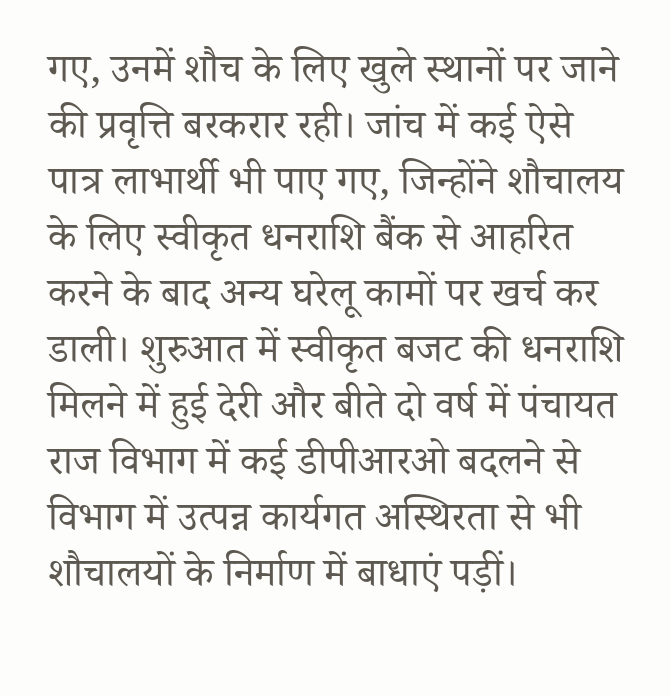गए, उनमें शौच के लिए खुले स्थानों पर जाने की प्रवृत्ति बरकरार रही। जांच में कई ऐसे पात्र लाभार्थी भी पाए गए, जिन्होंने शौचालय के लिए स्वीकृत धनराशि बैंक से आहरित करने के बाद अन्य घरेलू कामों पर खर्च कर डाली। शुरुआत में स्वीकृत बजट की धनराशि मिलने में हुई देरी और बीते दो वर्ष में पंचायत राज विभाग में कई डीपीआरओ बदलने से विभाग में उत्पन्न कार्यगत अस्थिरता से भी शौचालयों के निर्माण में बाधाएं पड़ीं।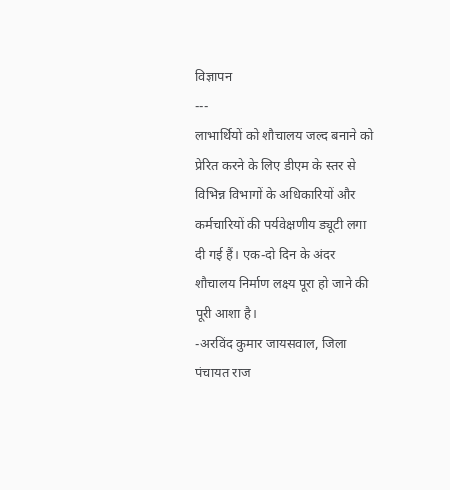विज्ञापन
---
लाभार्थियों को शौचालय जल्द बनाने को प्रेरित करने के लिए डीएम के स्तर से विभिन्न विभागों के अधिकारियों और कर्मचारियों की पर्यवेक्षणीय ड्यूटी लगा दी गई हैं। एक-दो दिन के अंदर शौचालय निर्माण लक्ष्य पूरा हो जाने की पूरी आशा है।
-अरविंद कुमार जायसवाल, जिला पंचायत राज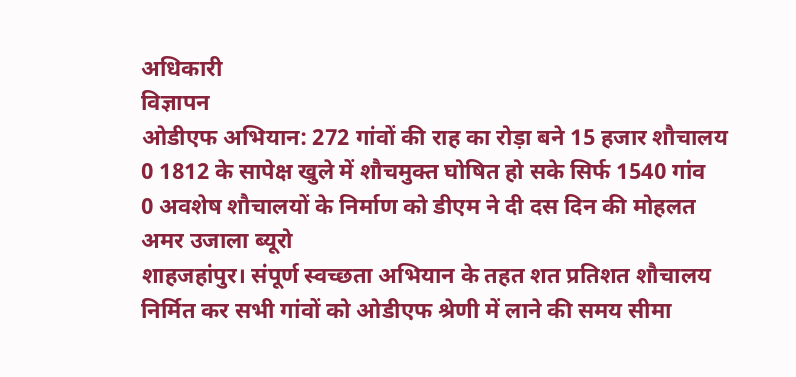अधिकारी
विज्ञापन
ओडीएफ अभियान: 272 गांवों की राह का रोड़ा बने 15 हजार शौचालय
0 1812 के सापेक्ष खुले में शौचमुक्त घोषित हो सके सिर्फ 1540 गांव
0 अवशेष शौचालयों के निर्माण को डीएम ने दी दस दिन की मोहलत
अमर उजाला ब्यूरो
शाहजहांपुर। संपूर्ण स्वच्छता अभियान के तहत शत प्रतिशत शौचालय निर्मित कर सभी गांवों को ओडीएफ श्रेणी में लाने की समय सीमा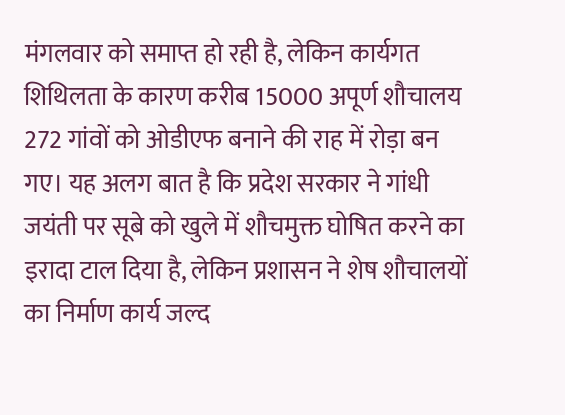मंगलवार को समाप्त हो रही है, लेकिन कार्यगत शिथिलता के कारण करीब 15000 अपूर्ण शौचालय 272 गांवों को ओडीएफ बनाने की राह में रोड़ा बन गए। यह अलग बात है कि प्रदेश सरकार ने गांधी जयंती पर सूबे को खुले में शौचमुक्त घोषित करने का इरादा टाल दिया है, लेकिन प्रशासन ने शेष शौचालयों का निर्माण कार्य जल्द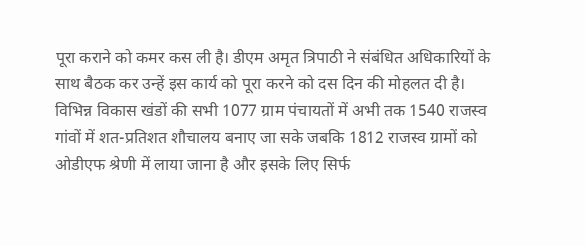पूरा कराने को कमर कस ली है। डीएम अमृत त्रिपाठी ने संबंधित अधिकारियों के साथ बैठक कर उन्हें इस कार्य को पूरा करने को दस दिन की मोहलत दी है।
विभिन्न विकास खंडों की सभी 1077 ग्राम पंचायतों में अभी तक 1540 राजस्व गांवों में शत-प्रतिशत शौचालय बनाए जा सके जबकि 1812 राजस्व ग्रामों को ओडीएफ श्रेणी में लाया जाना है और इसके लिए सिर्फ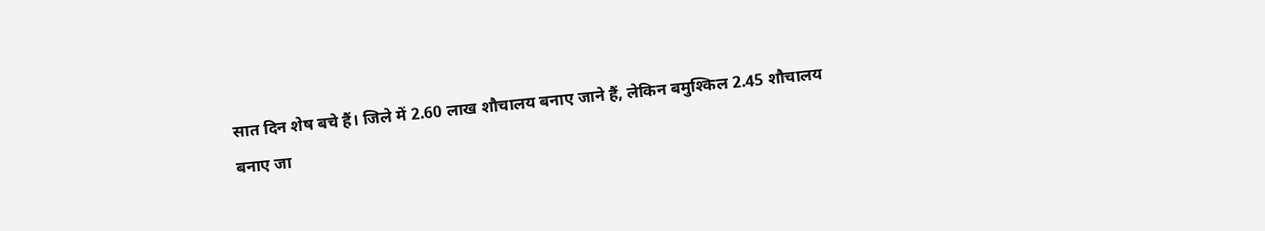सात दिन शेष बचे हैं। जिले में 2.60 लाख शौचालय बनाए जाने हैं, लेकिन बमुश्किल 2.45 शौचालय बनाए जा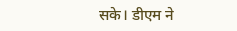सके। डीएम ने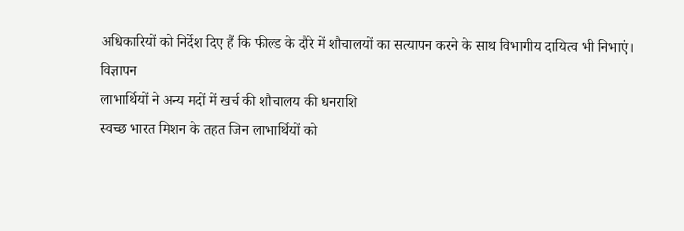अधिकारियों को निर्देश दिए हैं कि फील्ड के दौरे में शौचालयों का सत्यापन करने के साथ विभागीय दायित्व भी निभाएं।
विज्ञापन
लाभार्थियों ने अन्य मदों में खर्च की शौचालय की धनराशि
स्वच्छ भारत मिशन के तहत जिन लाभार्थियों को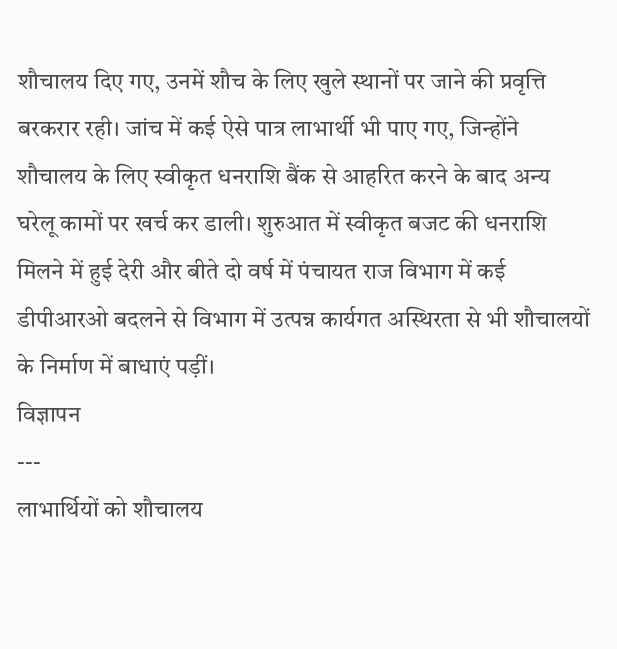शौचालय दिए गए, उनमें शौच के लिए खुले स्थानों पर जाने की प्रवृत्ति बरकरार रही। जांच में कई ऐसे पात्र लाभार्थी भी पाए गए, जिन्होंने शौचालय के लिए स्वीकृत धनराशि बैंक से आहरित करने के बाद अन्य घरेलू कामों पर खर्च कर डाली। शुरुआत में स्वीकृत बजट की धनराशि मिलने में हुई देरी और बीते दो वर्ष में पंचायत राज विभाग में कई डीपीआरओ बदलने से विभाग में उत्पन्न कार्यगत अस्थिरता से भी शौचालयों के निर्माण में बाधाएं पड़ीं।
विज्ञापन
---
लाभार्थियों को शौचालय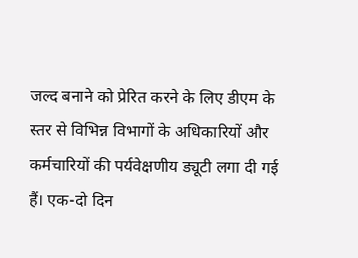जल्द बनाने को प्रेरित करने के लिए डीएम के स्तर से विभिन्न विभागों के अधिकारियों और कर्मचारियों की पर्यवेक्षणीय ड्यूटी लगा दी गई हैं। एक-दो दिन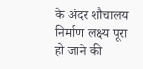के अंदर शौचालय निर्माण लक्ष्य पूरा हो जाने की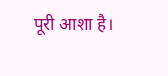पूरी आशा है।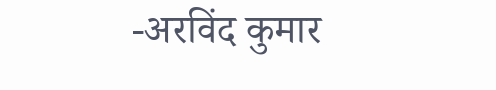-अरविंद कुमार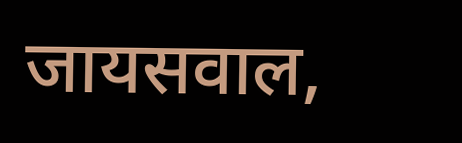जायसवाल,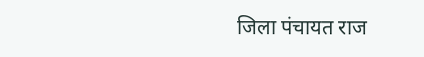जिला पंचायत राज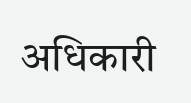अधिकारी